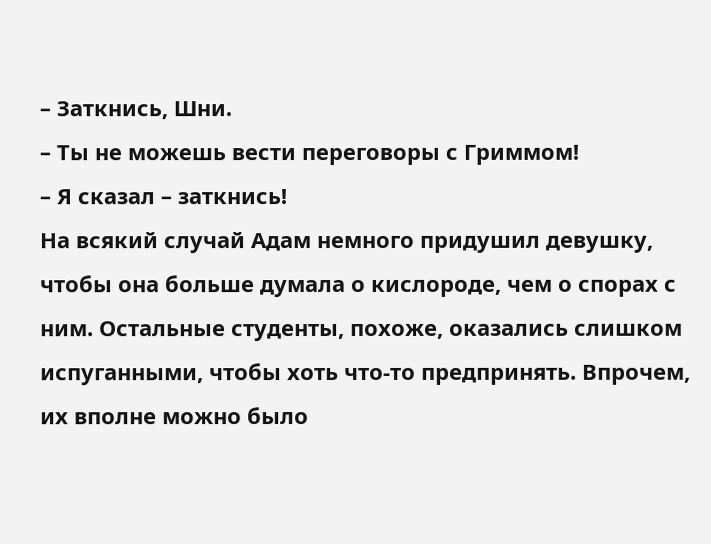– Заткнись, Шни.
– Ты не можешь вести переговоры с Гриммом!
– Я сказал – заткнись!
На всякий случай Адам немного придушил девушку, чтобы она больше думала о кислороде, чем о спорах с ним. Остальные студенты, похоже, оказались слишком испуганными, чтобы хоть что-то предпринять. Впрочем, их вполне можно было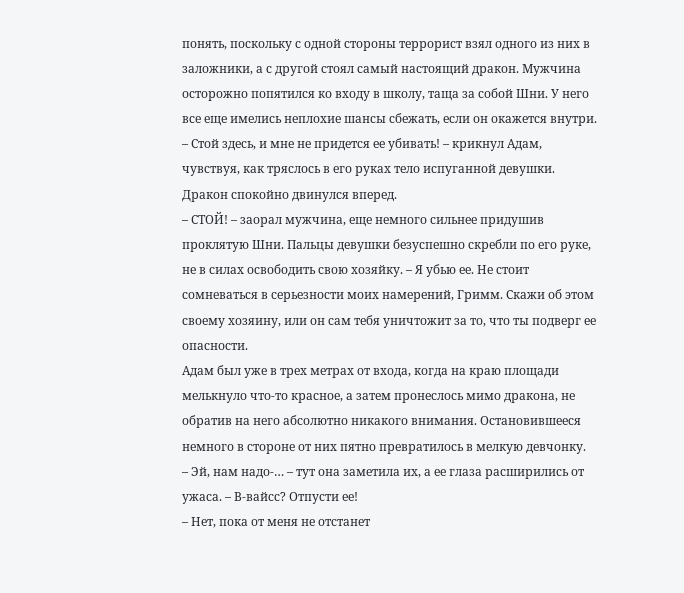понять, поскольку с одной стороны террорист взял одного из них в заложники, а с другой стоял самый настоящий дракон. Мужчина осторожно попятился ко входу в школу, таща за собой Шни. У него все еще имелись неплохие шансы сбежать, если он окажется внутри.
– Стой здесь, и мне не придется ее убивать! – крикнул Адам, чувствуя, как тряслось в его руках тело испуганной девушки.
Дракон спокойно двинулся вперед.
– СТОЙ! – заорал мужчина, еще немного сильнее придушив проклятую Шни. Пальцы девушки безуспешно скребли по его руке, не в силах освободить свою хозяйку. – Я убью ее. Не стоит сомневаться в серьезности моих намерений, Гримм. Скажи об этом своему хозяину, или он сам тебя уничтожит за то, что ты подверг ее опасности.
Адам был уже в трех метрах от входа, когда на краю площади мелькнуло что-то красное, а затем пронеслось мимо дракона, не обратив на него абсолютно никакого внимания. Остановившееся немного в стороне от них пятно превратилось в мелкую девчонку.
– Эй, нам надо-… – тут она заметила их, а ее глаза расширились от ужаса. – В-вайсс? Отпусти ее!
– Нет, пока от меня не отстанет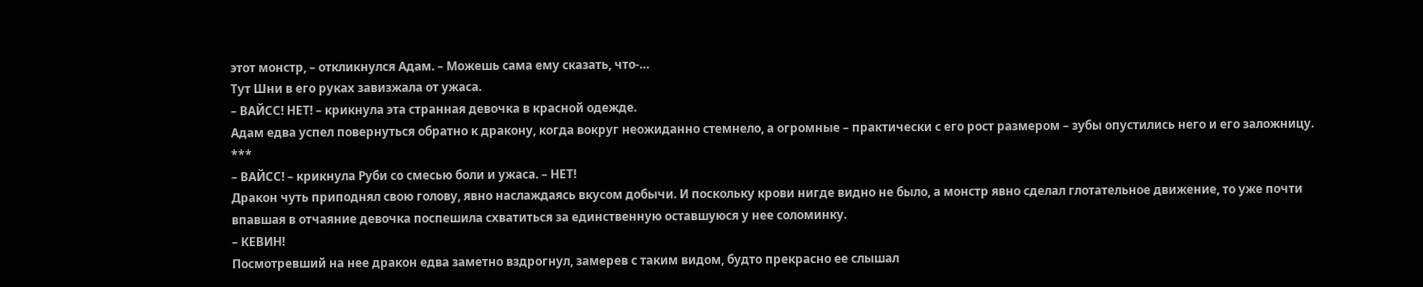этот монстр, – откликнулся Адам. – Можешь сама ему сказать, что-…
Тут Шни в его руках завизжала от ужаса.
– ВАЙСС! НЕТ! – крикнула эта странная девочка в красной одежде.
Адам едва успел повернуться обратно к дракону, когда вокруг неожиданно стемнело, а огромные – практически с его рост размером – зубы опустились него и его заложницу.
***
– ВАЙСС! – крикнула Руби со смесью боли и ужаса. – НЕТ!
Дракон чуть приподнял свою голову, явно наслаждаясь вкусом добычи. И поскольку крови нигде видно не было, а монстр явно сделал глотательное движение, то уже почти впавшая в отчаяние девочка поспешила схватиться за единственную оставшуюся у нее соломинку.
– КЕВИН!
Посмотревший на нее дракон едва заметно вздрогнул, замерев с таким видом, будто прекрасно ее слышал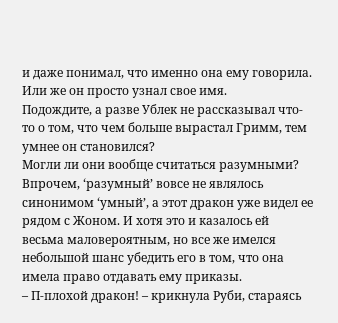и даже понимал, что именно она ему говорила.
Или же он просто узнал свое имя.
Подождите, а разве Ублек не рассказывал что-то о том, что чем больше вырастал Гримм, тем умнее он становился?
Могли ли они вообще считаться разумными?
Впрочем, ‘разумный’ вовсе не являлось синонимом ‘умный’, а этот дракон уже видел ее рядом с Жоном. И хотя это и казалось ей весьма маловероятным, но все же имелся небольшой шанс убедить его в том, что она имела право отдавать ему приказы.
– П-плохой дракон! – крикнула Руби, стараясь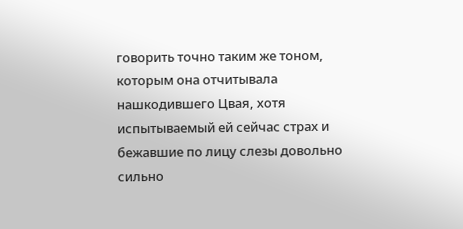говорить точно таким же тоном, которым она отчитывала нашкодившего Цвая, хотя испытываемый ей сейчас страх и бежавшие по лицу слезы довольно сильно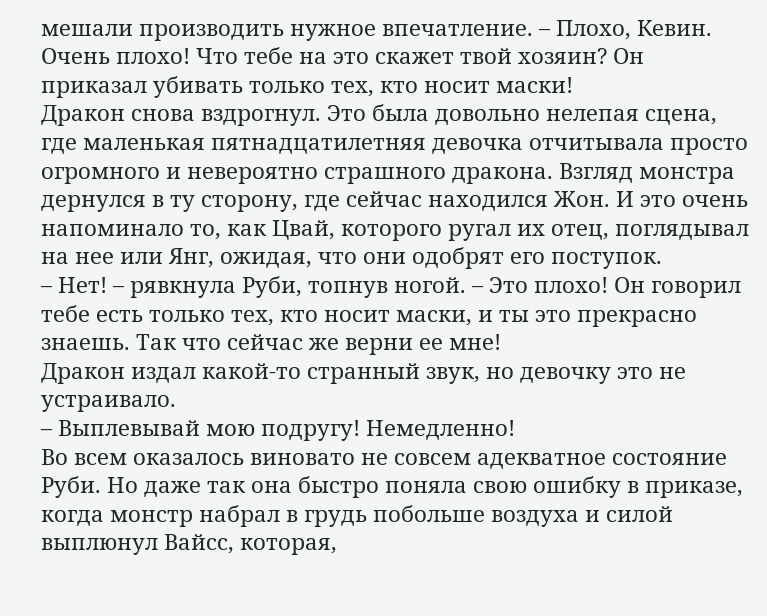мешали производить нужное впечатление. – Плохо, Кевин. Очень плохо! Что тебе на это скажет твой хозяин? Он приказал убивать только тех, кто носит маски!
Дракон снова вздрогнул. Это была довольно нелепая сцена, где маленькая пятнадцатилетняя девочка отчитывала просто огромного и невероятно страшного дракона. Взгляд монстра дернулся в ту сторону, где сейчас находился Жон. И это очень напоминало то, как Цвай, которого ругал их отец, поглядывал на нее или Янг, ожидая, что они одобрят его поступок.
– Нет! – рявкнула Руби, топнув ногой. – Это плохо! Он говорил тебе есть только тех, кто носит маски, и ты это прекрасно знаешь. Так что сейчас же верни ее мне!
Дракон издал какой-то странный звук, но девочку это не устраивало.
– Выплевывай мою подругу! Немедленно!
Во всем оказалось виновато не совсем адекватное состояние Руби. Но даже так она быстро поняла свою ошибку в приказе, когда монстр набрал в грудь побольше воздуха и силой выплюнул Вайсс, которая,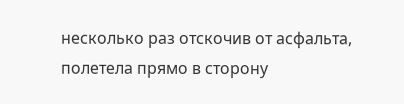несколько раз отскочив от асфальта, полетела прямо в сторону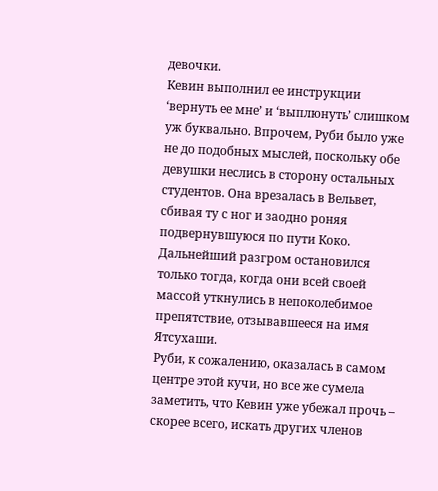девочки.
Кевин выполнил ее инструкции ‘вернуть ее мне’ и ‘выплюнуть’ слишком уж буквально. Впрочем, Руби было уже не до подобных мыслей, поскольку обе девушки неслись в сторону остальных студентов. Она врезалась в Вельвет, сбивая ту с ног и заодно роняя подвернувшуюся по пути Коко. Дальнейший разгром остановился только тогда, когда они всей своей массой уткнулись в непоколебимое препятствие, отзывавшееся на имя Ятсухаши.
Руби, к сожалению, оказалась в самом центре этой кучи, но все же сумела заметить, что Кевин уже убежал прочь – скорее всего, искать других членов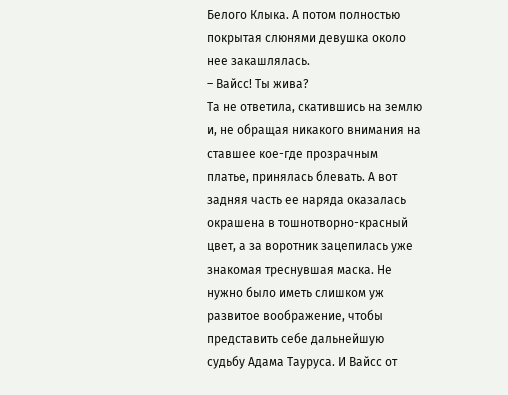Белого Клыка. А потом полностью покрытая слюнями девушка около нее закашлялась.
– Вайсс! Ты жива?
Та не ответила, скатившись на землю и, не обращая никакого внимания на ставшее кое-где прозрачным платье, принялась блевать. А вот задняя часть ее наряда оказалась окрашена в тошнотворно-красный цвет, а за воротник зацепилась уже знакомая треснувшая маска. Не нужно было иметь слишком уж развитое воображение, чтобы представить себе дальнейшую судьбу Адама Тауруса. И Вайсс от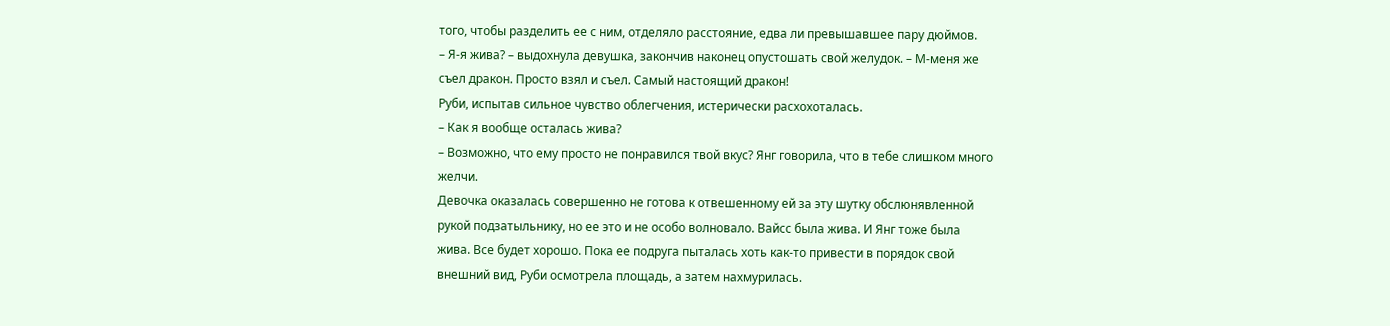того, чтобы разделить ее с ним, отделяло расстояние, едва ли превышавшее пару дюймов.
– Я-я жива? – выдохнула девушка, закончив наконец опустошать свой желудок. – М-меня же съел дракон. Просто взял и съел. Самый настоящий дракон!
Руби, испытав сильное чувство облегчения, истерически расхохоталась.
– Как я вообще осталась жива?
– Возможно, что ему просто не понравился твой вкус? Янг говорила, что в тебе слишком много желчи.
Девочка оказалась совершенно не готова к отвешенному ей за эту шутку обслюнявленной рукой подзатыльнику, но ее это и не особо волновало. Вайсс была жива. И Янг тоже была жива. Все будет хорошо. Пока ее подруга пыталась хоть как-то привести в порядок свой внешний вид, Руби осмотрела площадь, а затем нахмурилась.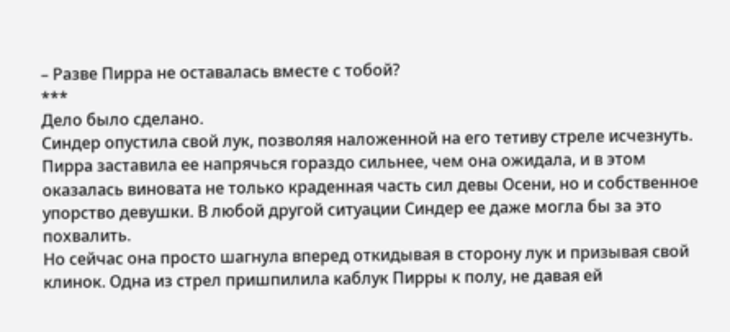– Разве Пирра не оставалась вместе с тобой?
***
Дело было сделано.
Синдер опустила свой лук, позволяя наложенной на его тетиву стреле исчезнуть. Пирра заставила ее напрячься гораздо сильнее, чем она ожидала, и в этом оказалась виновата не только краденная часть сил девы Осени, но и собственное упорство девушки. В любой другой ситуации Синдер ее даже могла бы за это похвалить.
Но сейчас она просто шагнула вперед откидывая в сторону лук и призывая свой клинок. Одна из стрел пришпилила каблук Пирры к полу, не давая ей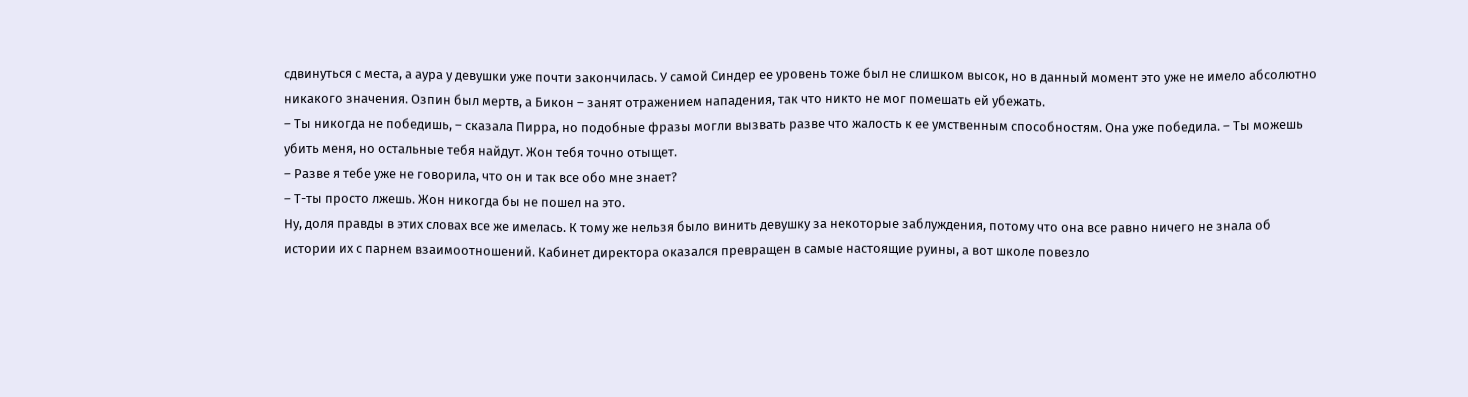сдвинуться с места, а аура у девушки уже почти закончилась. У самой Синдер ее уровень тоже был не слишком высок, но в данный момент это уже не имело абсолютно никакого значения. Озпин был мертв, а Бикон – занят отражением нападения, так что никто не мог помешать ей убежать.
– Ты никогда не победишь, – сказала Пирра, но подобные фразы могли вызвать разве что жалость к ее умственным способностям. Она уже победила. – Ты можешь убить меня, но остальные тебя найдут. Жон тебя точно отыщет.
– Разве я тебе уже не говорила, что он и так все обо мне знает?
– Т-ты просто лжешь. Жон никогда бы не пошел на это.
Ну, доля правды в этих словах все же имелась. К тому же нельзя было винить девушку за некоторые заблуждения, потому что она все равно ничего не знала об истории их с парнем взаимоотношений. Кабинет директора оказался превращен в самые настоящие руины, а вот школе повезло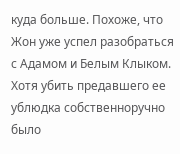куда больше. Похоже, что Жон уже успел разобраться с Адамом и Белым Клыком. Хотя убить предавшего ее ублюдка собственноручно было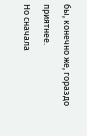бы, конечно же, гораздо приятнее.
Но сначала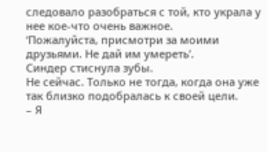следовало разобраться с той, кто украла у нее кое-что очень важное.
‘Пожалуйста, присмотри за моими друзьями. Не дай им умереть’.
Синдер стиснула зубы.
Не сейчас. Только не тогда, когда она уже так близко подобралась к своей цели.
– Я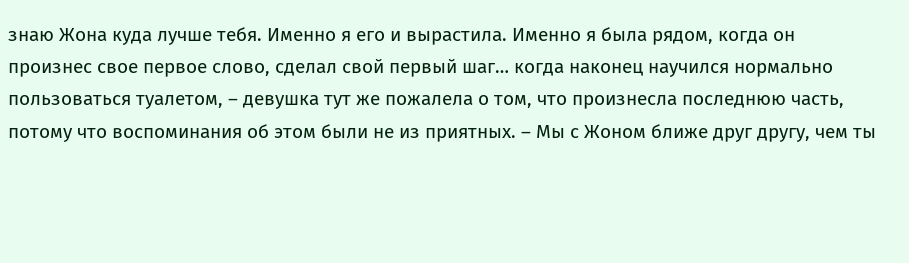знаю Жона куда лучше тебя. Именно я его и вырастила. Именно я была рядом, когда он произнес свое первое слово, сделал свой первый шаг… когда наконец научился нормально пользоваться туалетом, – девушка тут же пожалела о том, что произнесла последнюю часть, потому что воспоминания об этом были не из приятных. – Мы с Жоном ближе друг другу, чем ты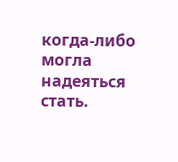когда-либо могла надеяться стать.